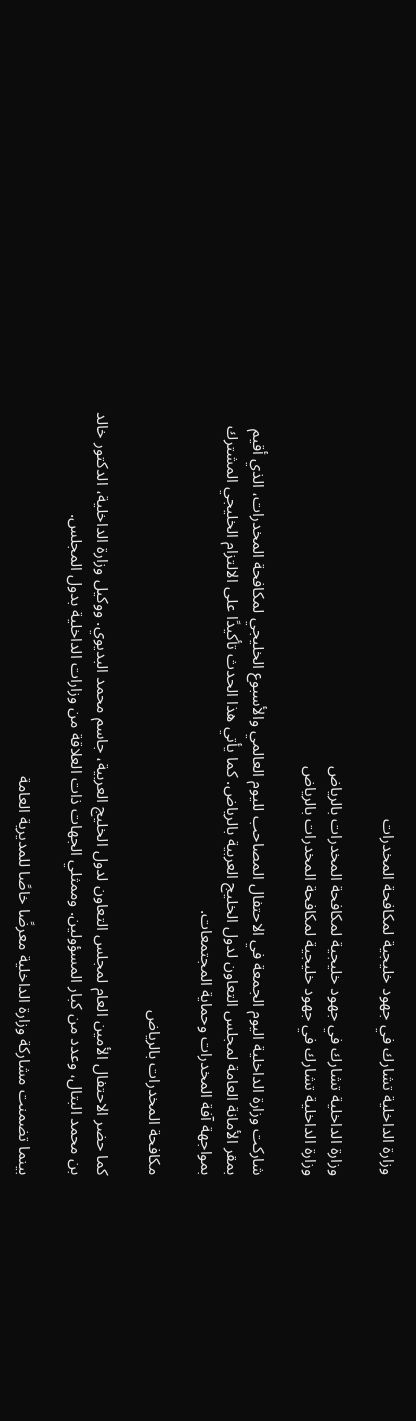وزارة الداخلية تشارك في جهود خليجية لمكافحة المخدرات

وزارة الداخلية تشارك في جهود خليجية لمكافحة المخدرات بالرياض
وزارة الداخلية تشارك في جهود خليجية لمكافحة المخدرات بالرياض

شاركت وزارة الداخلية اليوم الجمعة في الاحتفال المصاحب لليوم العالمي والأسبوع الخليجي لمكافحة المخدرات، الذي أقيم بمقر الأمانة العامة لمجلس التعاون لدول الخليج العربية بالرياض. كما يأتي هذا الحدث تأكيدًا على الالتزام الخليجي المشترك بمواجهة آفة المخدرات وحماية المجتمعات.

مكافحة المخدرات بالرياض

كما حضر الاحتفال الأمين العام لمجلس التعاون لدول الخليج العربية، جاسم محمد البديوي. ووكيل وزارة الداخلية، الدكتور خالد بن محمد البتال، وعدد من كبار المسؤولين. وممثلي الجهات ذات العلاقة من وزارات الداخلية بدول المجلس.

بينما تضمنت مشاركة وزارة الداخلية معرضًا خاصًا للمديرية العامة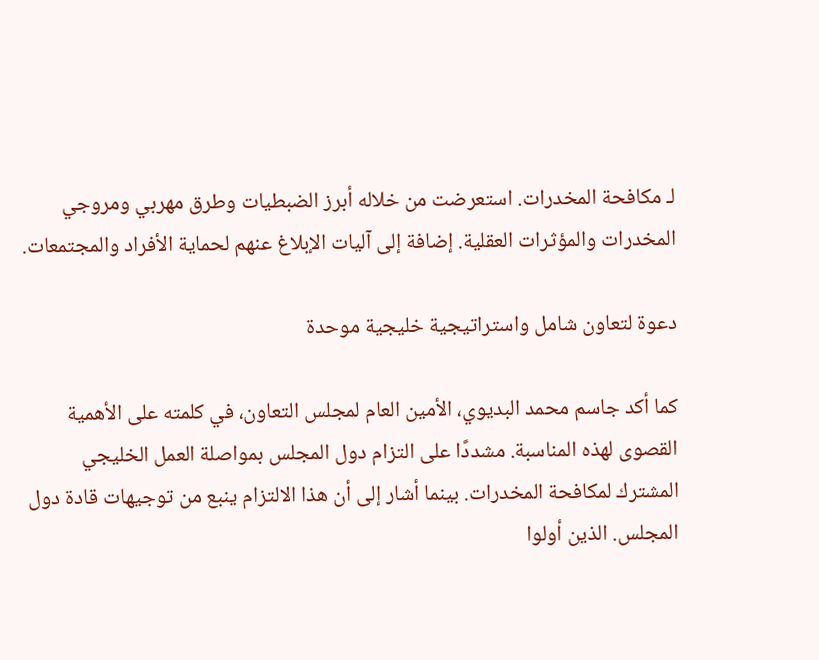لـ مكافحة المخدرات. استعرضت من خلاله أبرز الضبطيات وطرق مهربي ومروجي المخدرات والمؤثرات العقلية. إضافة إلى آليات الإبلاغ عنهم لحماية الأفراد والمجتمعات.

دعوة لتعاون شامل واستراتيجية خليجية موحدة

كما أكد جاسم محمد البديوي، الأمين العام لمجلس التعاون، في كلمته على الأهمية القصوى لهذه المناسبة. مشددًا على التزام دول المجلس بمواصلة العمل الخليجي المشترك لمكافحة المخدرات. بينما أشار إلى أن هذا الالتزام ينبع من توجيهات قادة دول المجلس. الذين أولوا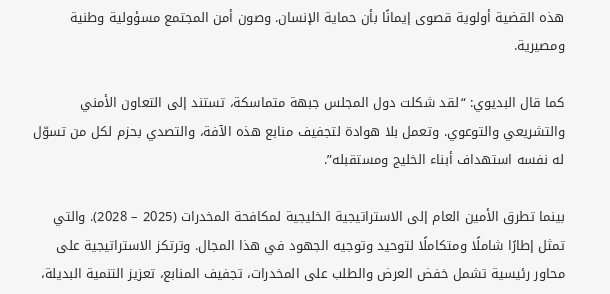هذه القضية أولوية قصوى إيمانًا بأن حماية الإنسان. وصون أمن المجتمع مسؤولية وطنية ومصيرية.

كما قال البديوي: “لقد شكلت دول المجلس جبهة متماسكة، تستند إلى التعاون الأمني والتشريعي والتوعوي. وتعمل بلا هوادة لتجفيف منابع هذه الآفة، والتصدي بحزم لكل من تسوّل له نفسه استهداف أبناء الخليج ومستقبله”.

بينما تطرق الأمين العام إلى الاستراتيجية الخليجية لمكافحة المخدرات (2025 – 2028). والتي تمثل إطارًا شاملًا ومتكاملًا لتوحيد وتوجيه الجهود في هذا المجال. وترتكز الاستراتيجية على محاور رئيسية تشمل خفض العرض والطلب على المخدرات، تجفيف المنابع، تعزيز التنمية البديلة،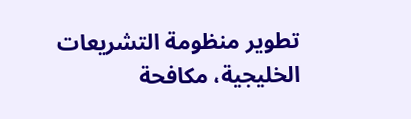تطوير منظومة التشريعات الخليجية، مكافحة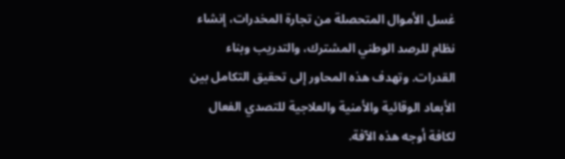غسل الأموال المتحصلة من تجارة المخدرات، إنشاء نظام للرصد الوطني المشترك، والتدريب وبناء القدرات. وتهدف هذه المحاور إلى تحقيق التكامل بين الأبعاد الوقائية والأمنية والعلاجية للتصدي الفعال لكافة أوجه هذه الآفة.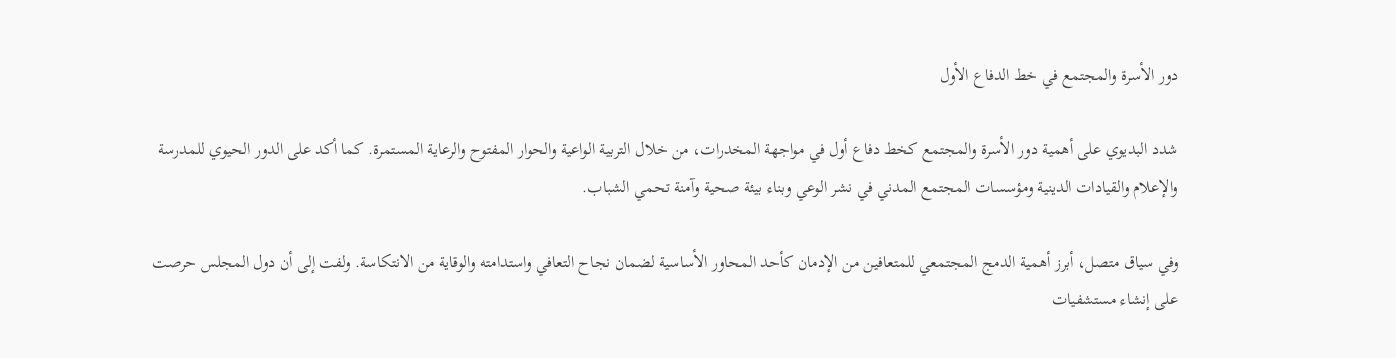دور الأسرة والمجتمع في خط الدفاع الأول

شدد البديوي على أهمية دور الأسرة والمجتمع كخط دفاع أول في مواجهة المخدرات، من خلال التربية الواعية والحوار المفتوح والرعاية المستمرة. كما أكد على الدور الحيوي للمدرسة والإعلام والقيادات الدينية ومؤسسات المجتمع المدني في نشر الوعي وبناء بيئة صحية وآمنة تحمي الشباب.

وفي سياق متصل، أبرز أهمية الدمج المجتمعي للمتعافين من الإدمان كأحد المحاور الأساسية لضمان نجاح التعافي واستدامته والوقاية من الانتكاسة. ولفت إلى أن دول المجلس حرصت على إنشاء مستشفيات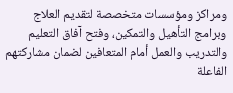ومراكز ومؤسسات متخصصة لتقديم العلاج وبرامج التأهيل والتمكين، وفتح آفاق التعليم والتدريب والعمل أمام المتعافين لضمان مشاركتهم الفاعلة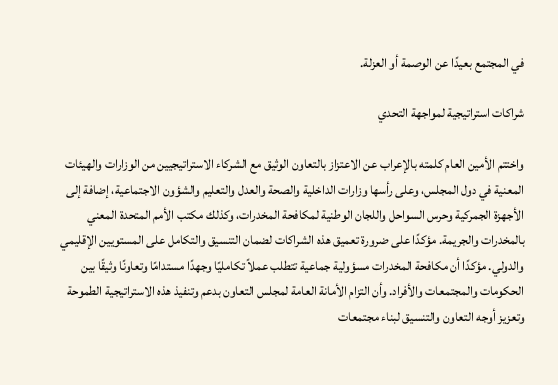في المجتمع بعيدًا عن الوصمة أو العزلة.

شراكات استراتيجية لمواجهة التحدي

واختتم الأمين العام كلمته بالإعراب عن الاعتزاز بالتعاون الوثيق مع الشركاء الاستراتيجيين من الوزارات والهيئات المعنية في دول المجلس، وعلى رأسها وزارات الداخلية والصحة والعدل والتعليم والشؤون الاجتماعية، إضافة إلى الأجهزة الجمركية وحرس السواحل واللجان الوطنية لمكافحة المخدرات، وكذلك مكتب الأمم المتحدة المعني بالمخدرات والجريمة. مؤكدًا على ضرورة تعميق هذه الشراكات لضمان التنسيق والتكامل على المستويين الإقليمي والدولي. مؤكدًا أن مكافحة المخدرات مسؤولية جماعية تتطلب عملاً تكامليًا وجهدًا مستدامًا وتعاونًا وثيقًا بين الحكومات والمجتمعات والأفراد. وأن التزام الأمانة العامة لمجلس التعاون بدعم وتنفيذ هذه الاستراتيجية الطموحة وتعزيز أوجه التعاون والتنسيق لبناء مجتمعات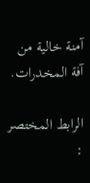آمنة خالية من آفة المخدرات.

الرابط المختصر :